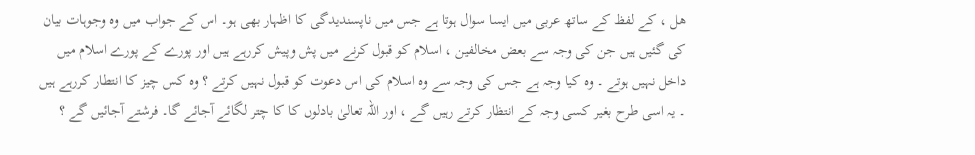ھل ، کے لفظ کے ساتھ عربی میں ایسا سوال ہوتا ہے جس میں ناپسندیدگی کا اظہار بھی ہو۔ اس کے جواب میں وہ وجوہات بیان کی گئیں ہیں جن کی وجہ سے بعض مخالفین ، اسلام کو قبول کرنے میں پش وپیش کررہے ہیں اور پورے کے پورے اسلام میں داخل نہیں ہوتے ۔ وہ کیا وجہ ہے جس کی وجہ سے وہ اسلام کی اس دعوت کو قبول نہیں کرتے ؟ وہ کس چیز کا انتطار کررہے ہیں ۔ یہ اسی طرح بغیر کسی وجہ کے انتظار کرتے رہیں گے ، اور اللہ تعالیٰ بادلوں کا کا چتر لگائے آجائے گا۔ فرشتے آجائیں گے ؟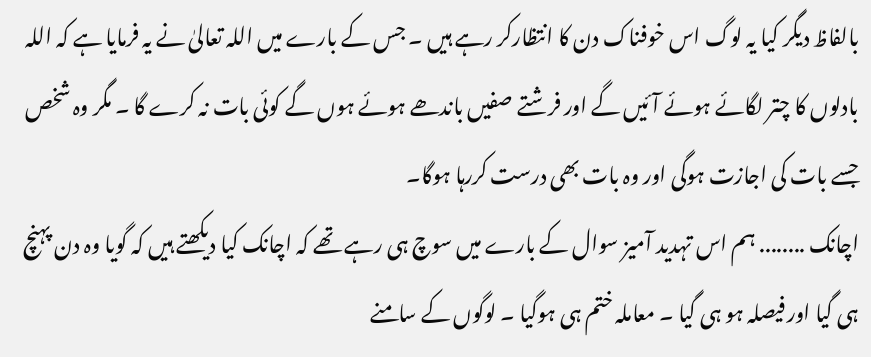بالفاظ دیگر کیا یہ لوگ اس خوفناک دن کا انتظارکر رہے ہیں ۔ جس کے بارے میں اللہ تعالیٰ نے یہ فرمایا ہے کہ اللہ بادلوں کا چتر لگائے ہوئے آئیں گے اور فرشتے صفیں باندھے ہوئے ہوں گے کوئی بات نہ کرے گا ۔ مگر وہ شخص جسے بات کی اجازت ہوگی اور وہ بات بھی درست کررہا ہوگا۔
اچانک ........ ہم اس تہدید آمیز سوال کے بارے میں سوچ ہی رہے تھے کہ اچانک کیا دیکھتے ہیں کہ گویا وہ دن پہنچ ہی گیا اور فیصلہ ہو ہی گیا ۔ معاملہ ختم ہی ہوگیا ۔ لوگوں کے سامنے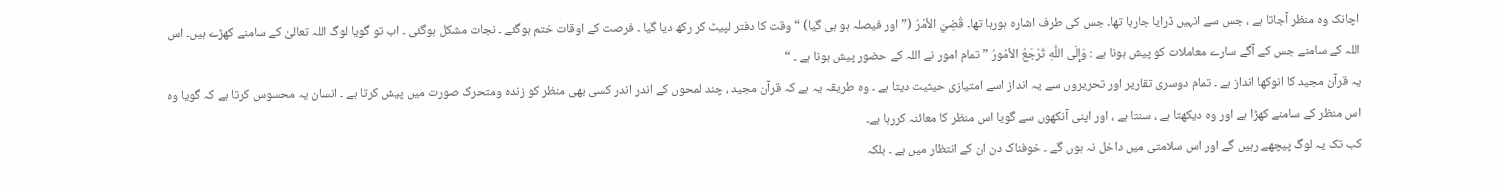اچانک وہ منظر آجاتا ہے ، جس سے انہیں ڈرایا جارہا تھا۔ جس کی طرف اشارہ ہورہا تھا۔ قُضِيَ الأمْرُ (” اور فیصلہ ہو ہی گیا) “ وقت کا دفتر لپیٹ کر رکھ دیا گیا ۔ فرصت کے اوقات ختم ہوگئے ۔ نجات مشکل ہوگئی ۔ اب تو گویا لوگ اللہ تعالیٰ کے سامنے کھڑے ہیں۔ اس اللہ کے سامنے جس کے آگے سارے معاملات کو پیش ہونا ہے : وَإِلَى اللَّهِ تُرْجَعُ الأمُورُ ” تمام امور نے اللہ کے حضور پیش ہونا ہے ۔ “
یہ قرآن مجید کا انوکھا انداز ہے ۔ تمام دوسری تقاریر اور تحریروں سے یہ انداز اسے امتیازی حیثیت دیتا ہے ۔ وہ طریقہ یہ ہے کہ قرآن مجید ، چند لمحوں کے اندر اندر کسی بھی منظر کو زندہ ومتحرک صورت میں پیش کرتا ہے ۔ انسان یہ محسوس کرتا ہے کہ گویا وہ اس منظر کے سامنے کھڑا ہے اور وہ دیکھتا ہے ، سنتا ہے ، اور اپنی آنکھوں سے گویا اس منظر کا معائنہ کررہا ہے۔
کب تک یہ لوگ پیچھے رہیں گے اور اس سلامتی میں داخل نہ ہوں گے ۔ خوفناک دن ان کے انتظار میں ہے ۔ بلکہ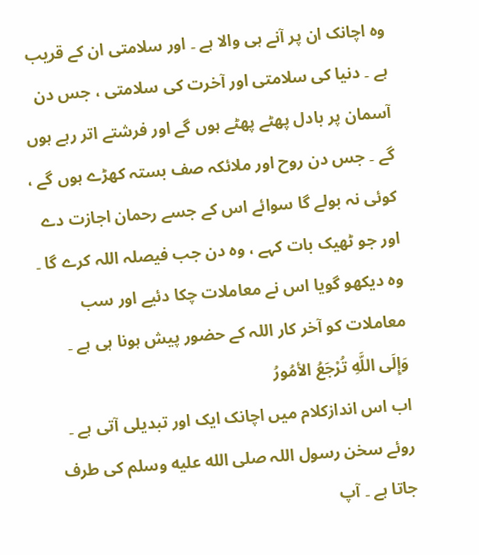وہ اچانک ان پر آنے ہی والا ہے ۔ اور سلامتی ان کے قریب ہے ۔ دنیا کی سلامتی اور آخرت کی سلامتی ، جس دن آسمان پر بادل پھٹے پھٹے ہوں گے اور فرشتے اتر رہے ہوں گے ۔ جس دن روح اور ملائکہ صف بستہ کھڑے ہوں گے ، کوئی نہ بولے گا سوائے اس کے جسے رحمان اجازت دے اور جو ٹھیک بات کہے ، وہ دن جب فیصلہ اللہ کرے گا ۔ وہ دیکھو گویا اس نے معاملات چکا دئیے اور سب معاملات کو آخر کار اللہ کے حضور پیش ہونا ہی ہے ۔ وَإِلَى اللَّهِ تُرْجَعُ الأمُورُ
اب اس اندازکلام میں اچانک ایک اور تبدیلی آتی ہے ۔ روئے سخن رسول اللہ صلى الله عليه وسلم کی طرف جاتا ہے ۔ آپ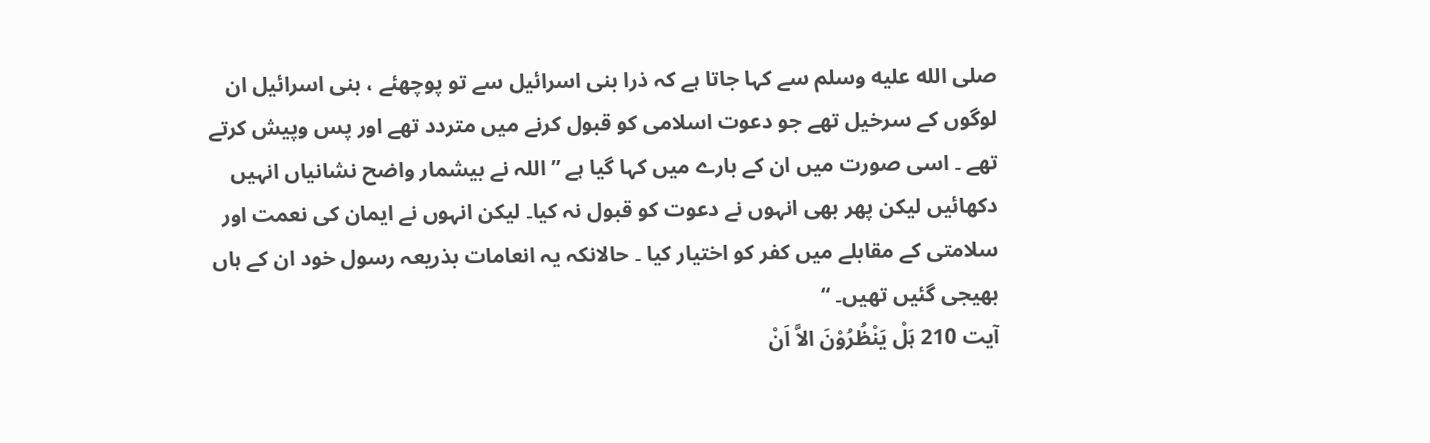صلى الله عليه وسلم سے کہا جاتا ہے کہ ذرا بنی اسرائیل سے تو پوچھئے ، بنی اسرائیل ان لوگوں کے سرخیل تھے جو دعوت اسلامی کو قبول کرنے میں متردد تھے اور پس وپیش کرتے تھے ۔ اسی صورت میں ان کے بارے میں کہا گیا ہے ” اللہ نے بیشمار واضح نشانیاں انہیں دکھائیں لیکن پھر بھی انہوں نے دعوت کو قبول نہ کیا۔ لیکن انہوں نے ایمان کی نعمت اور سلامتی کے مقابلے میں کفر کو اختیار کیا ۔ حالانکہ یہ انعامات بذریعہ رسول خود ان کے ہاں بھیجی گئیں تھیں۔ “
آیت 210 ہَلْ یَنْظُرُوْنَ الاَّ اَنْ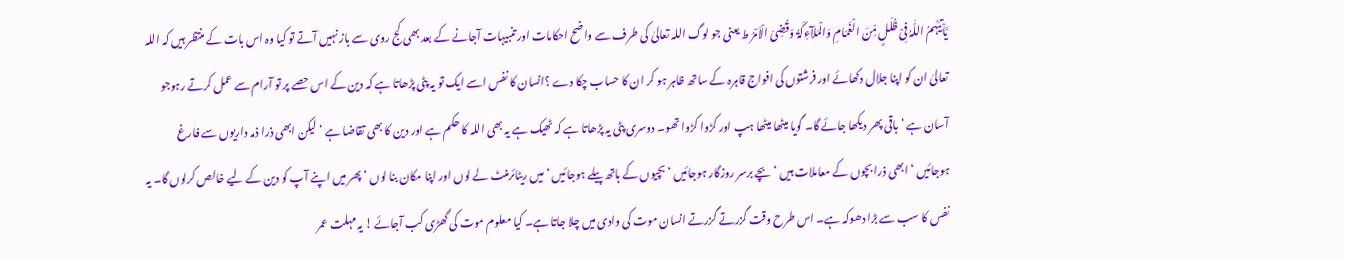یَّاْتِیَہُمُ اللّٰہُ فِیْ ظُلَلٍ مِّنَ الْغَمَامِ وَالْمَلآءِکَۃُ وَقُضِیَ الْاَمْرُ ط یعنی جو لوگ اللہ تعالیٰ کی طرف سے واضح احکامات اور تنبیہات آجانے کے بعد بھی کج روی سے باز نہیں آتے تو کیا وہ اس بات کے منتظر ہیں کہ اللہ تعالیٰ ان کو اپنا جلال دکھائے اور فرشتوں کی افواج قاہرہ کے ساتھ ظاہر ہو کر ان کا حساب چکا دے ؟انسان کا نفس اسے ایک تو یہ پٹی پڑھاتا ہے کہ دین کے اس حصے پر تو آرام سے عمل کرتے رہوجو آسان ہے ‘ باقی پھر دیکھا جائے گا۔ گویا میٹھا میٹھا ہپ اور کڑوا کڑوا تھو۔ دوسری پٹی یہ پڑھاتا ہے کہ ٹھیک ہے یہ بھی اللہ کا حکم ہے اور دین کا بھی تقاضا ہے ‘ لیکن ابھی ذرا ذمہ داریوں سے فارغ ہوجائیں ‘ ابھی ذرا بچوں کے معاملات ہیں ‘ بچے برسر روزگار ہوجائیں ‘ بچیوں کے ہاتھ پیلے ہوجائیں ‘ میں ریٹائرمنٹ لے لوں اور اپنا مکان بنا لوں ‘ پھر میں اپنے آپ کو دین کے لیے خالص کرلوں گا۔ یہ نفس کا سب سے بڑا دھوکہ ہے۔ اس طرح وقت گزرتے گزرتے انسان موت کی وادی میں چلا جاتا ہے۔ کیا معلوم موت کی گھڑی کب آجائے ! یہ مہلت عمر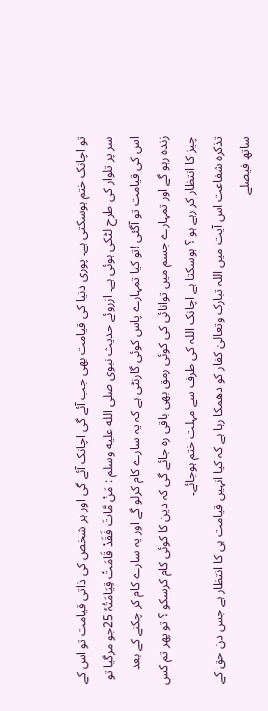تو اچانک ختم ہوسکتی ہے۔ پوری دنیا کی قیامت بھی جب آئے گی اچانک آئے گی اور ہر شخص کی ذاتی قیامت تو اس کے سر پر تلوار کی طرح لٹکی ہوئی ہے۔ ازروئے حدیث نبوی صلى الله عليه وسلم : مَنْ مَّاتَ فَقَدْ قَامَتْ قِیَامَتُہٗ 25جو مرگیا تو اس کی قیامت تو آگئی !تو کیا تمہارے پاس کوئی گارنٹی ہے کہ یہ سارے کام کرلو گے اور یہ سارے کام کر چکنے کے بعد زندہ رہو گے اور تمہارے جسم میں توانائی کی کوئی رمق بھی باقی رہ جائے گی کہ دین کا کوئی کام کرسکو ؟ تو پھر تم کس چیز کا انتظار کر رہے ہو ؟ ہوسکتا ہے اچانک اللہ کی طرف سے مہلت ختم ہوجائے۔
تذکرہ شفاعت اس آیت میں اللہ تبارک وتعالیٰ کفار کو دھمکا رہا ہے کہ کیا انہیں قیامت ہی کا انتظار ہے جس دن حق کے ساتھ فیصلے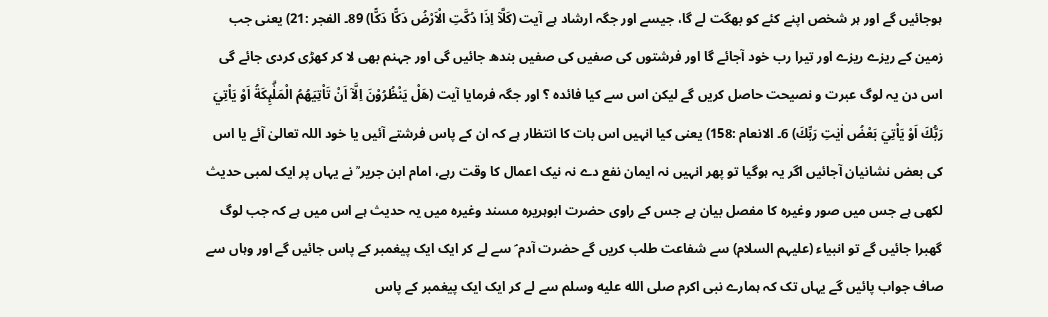ہوجائیں گے اور ہر شخص اپنے کئے کو بھگت لے گا، جیسے اور جگہ ارشاد ہے آیت (كَلَّآ اِذَا دُكَّتِ الْاَرْضُ دَكًّا دَكًّا) 89۔ الفجر :21) یعنی جب زمین کے ریزے ریزے اور تیرا رب خود آجائے گا اور فرشتوں کی صفیں کی صفیں بندھ جائیں گی اور جہنم بھی لا کر کھڑی کردی جائے گی اس دن یہ لوگ عبرت و نصیحت حاصل کریں گے لیکن اس سے کیا فائدہ ؟ اور جگہ فرمایا آیت (هَلْ يَنْظُرُوْنَ اِلَّآ اَنْ تَاْتِيَهُمُ الْمَلٰۗىِٕكَةُ اَوْ يَاْتِيَ رَبُّكَ اَوْ يَاْتِيَ بَعْضُ اٰيٰتِ رَبِّكَ) 6۔ الانعام :158) یعنی کیا انہیں اس بات کا انتظار ہے کہ ان کے پاس فرشتے آئیں یا خود اللہ تعالیٰ آئے یا اس کی بعض نشانیان آجائیں اگر یہ ہوگیا تو پھر انہیں نہ ایمان نفع دے نہ نیک اعمال کا وقت رہے، امام ابن جریر ؒ نے یہاں پر ایک لمبی حدیث لکھی ہے جس میں صور وغیرہ کا مفصل بیان ہے جس کے راوی حضرت ابوہریرہ مسند وغیرہ میں یہ حدیث ہے اس میں ہے کہ جب لوگ گھبرا جائیں گے تو انبیاء (علیہم السلام) سے شفاعت طلب کریں گے حضرت آدم ؑ سے لے کر ایک ایک پیغمبر کے پاس جائیں گے اور وہاں سے صاف جواب پائیں گے یہاں تک کہ ہمارے نبی اکرم صلى الله عليه وسلم سے لے کر ایک ایک پیغمبر کے پاس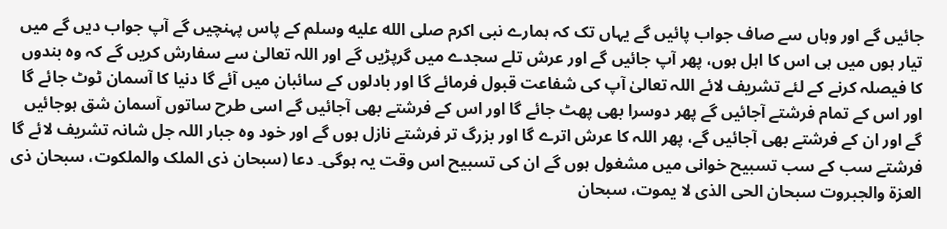جائیں گے اور وہاں سے صاف جواب پائیں گے یہاں تک کہ ہمارے نبی اکرم صلى الله عليه وسلم کے پاس پہنچیں گے آپ جواب دیں گے میں تیار ہوں میں ہی اس کا اہل ہوں، پھر آپ جائیں گے اور عرش تلے سجدے میں گرپڑیں گے اور اللہ تعالیٰ سے سفارش کریں گے کہ وہ بندوں کا فیصلہ کرنے کے لئے تشریف لائے اللہ تعالیٰ آپ کی شفاعت قبول فرمائے گا اور بادلوں کے سائبان میں آئے گا دنیا کا آسمان ٹوٹ جائے گا اور اس کے تمام فرشتے آجائیں گے پھر دوسرا بھی پھٹ جائے گا اور اس کے فرشتے بھی آجائیں گے اسی طرح ساتوں آسمان شق ہوجائیں گے اور ان کے فرشتے بھی آجائیں گے، پھر اللہ کا عرش اترے گا اور بزرگ تر فرشتے نازل ہوں گے اور خود وہ جبار اللہ جل شانہ تشریف لائے گا فرشتے سب کے سب تسبیح خوانی میں مشغول ہوں گے ان کی تسبیح اس وقت یہ ہوگی۔ دعا (سبحان ذی الملک والملکوت، سبحان ذی العزۃ والجبروت سبحان الحی الذی لا یموت، سبحان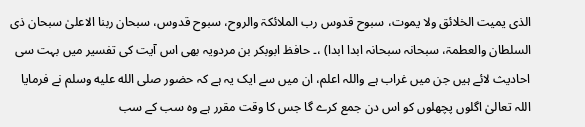الذی یمیت الخلائق ولا یموت، سبوح قدوس رب الملائکۃ والروح، سبوح قدوس، سبحان ربنا الاعلیٰ سبحان ذی السلطان والعطمۃ، سبحانہ سبحانہ ابدا ابدا) ،۔ حافظ ابوبکر بن مردویہ بھی اس آیت کی تفسیر میں بہت سی احادیث لائے ہیں جن میں غراب ہے واللہ اعلم، ان میں سے ایک یہ ہے کہ حضور صلى الله عليه وسلم نے فرمایا اللہ تعالیٰ اگلوں پچھلوں کو اس دن جمع کرے گا جس کا وقت مقرر ہے وہ سب کے سب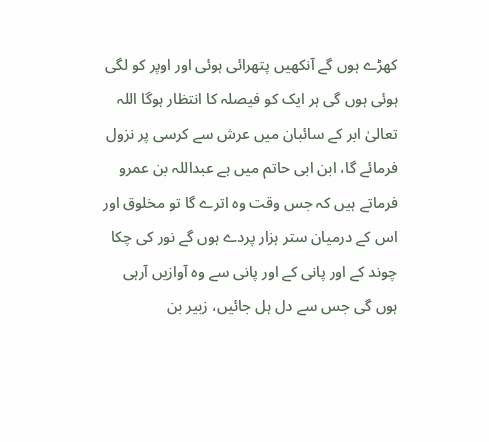کھڑے ہوں گے آنکھیں پتھرائی ہوئی اور اوپر کو لگی ہوئی ہوں گی ہر ایک کو فیصلہ کا انتظار ہوگا اللہ تعالیٰ ابر کے سائبان میں عرش سے کرسی پر نزول فرمائے گا، ابن ابی حاتم میں ہے عبداللہ بن عمرو فرماتے ہیں کہ جس وقت وہ اترے گا تو مخلوق اور اس کے درمیان ستر ہزار پردے ہوں گے نور کی چکا چوند کے اور پانی کے اور پانی سے وہ آوازیں آرہی ہوں گی جس سے دل ہل جائیں، زبیر بن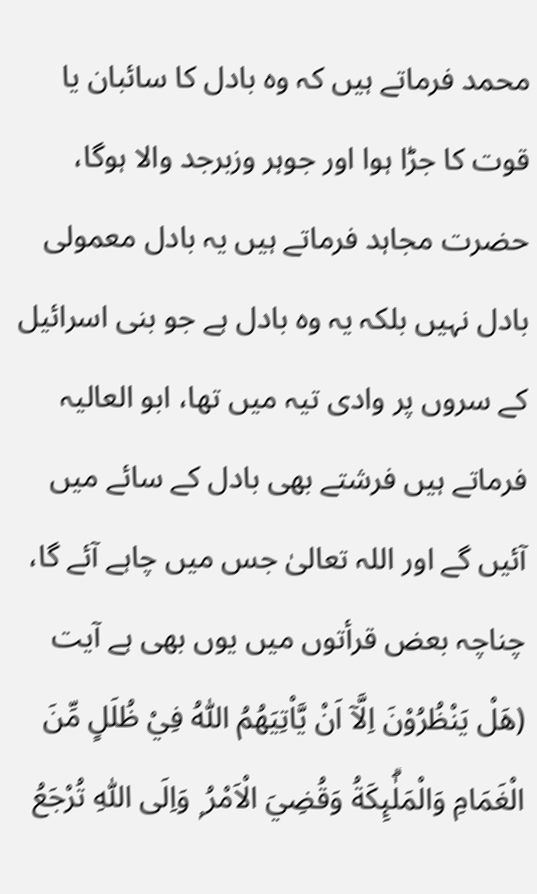محمد فرماتے ہیں کہ وہ بادل کا سائبان یا قوت کا جڑا ہوا اور جوہر وزبرجد والا ہوگا، حضرت مجاہد فرماتے ہیں یہ بادل معمولی بادل نہیں بلکہ یہ وہ بادل ہے جو بنی اسرائیل کے سروں پر وادی تیہ میں تھا، ابو العالیہ فرماتے ہیں فرشتے بھی بادل کے سائے میں آئیں گے اور اللہ تعالیٰ جس میں چاہے آئے گا، چناچہ بعض قرأتوں میں یوں بھی ہے آیت (ھَلْ يَنْظُرُوْنَ اِلَّآ اَنْ يَّاْتِيَهُمُ اللّٰهُ فِيْ ظُلَلٍ مِّنَ الْغَمَامِ وَالْمَلٰۗىِٕكَةُ وَقُضِيَ الْاَمْرُ ۭ وَاِلَى اللّٰهِ تُرْجَعُ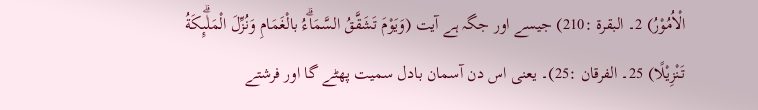الْاُمُوْرُ) 2۔ البقرۃ :210) جیسے اور جگہ ہے آیت (وَيَوْمَ تَشَقَّقُ السَّمَاۗءُ بالْغَمَامِ وَنُزِّلَ الْمَلٰۗىِٕكَةُ تَنْزِيْلًا) 25۔ الفرقان :25)۔ یعنی اس دن آسمان بادل سمیت پھٹے گا اور فرشتے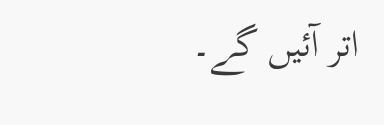اتر آئیں گے۔